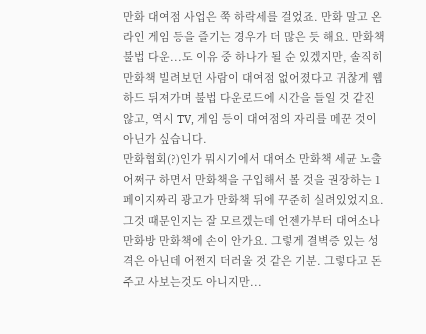만화 대여점 사업은 쭉 하락세를 걸었죠. 만화 말고 온라인 게임 등을 즐기는 경우가 더 많은 듯 해요. 만화책 불법 다운...도 이유 중 하나가 될 순 있겠지만, 솔직히 만화책 빌려보던 사람이 대여점 없어졌다고 귀찮게 웹하드 뒤져가며 불법 다운로드에 시간을 들일 것 같진 않고, 역시 TV, 게임 등이 대여점의 자리를 메꾼 것이 아닌가 싶습니다.
만화협회(?)인가 뭐시기에서 대여소 만화책 세균 노출 어쩌구 하면서 만화책을 구입해서 볼 것을 권장하는 1페이지짜리 광고가 만화책 뒤에 꾸준히 실려있었지요. 그것 때문인지는 잘 모르겠는데 언젠가부터 대여소나 만화방 만화책에 손이 안가요. 그렇게 결벽증 있는 성격은 아닌데 어쩐지 더러울 것 같은 기분. 그렇다고 돈 주고 사보는것도 아니지만...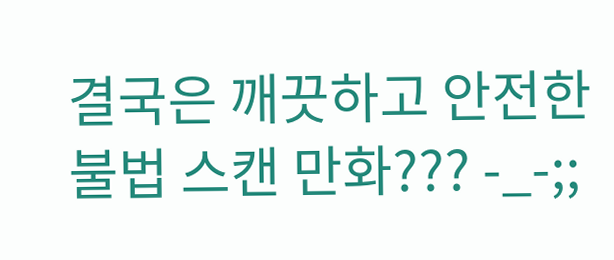결국은 깨끗하고 안전한 불법 스캔 만화??? -_-;;